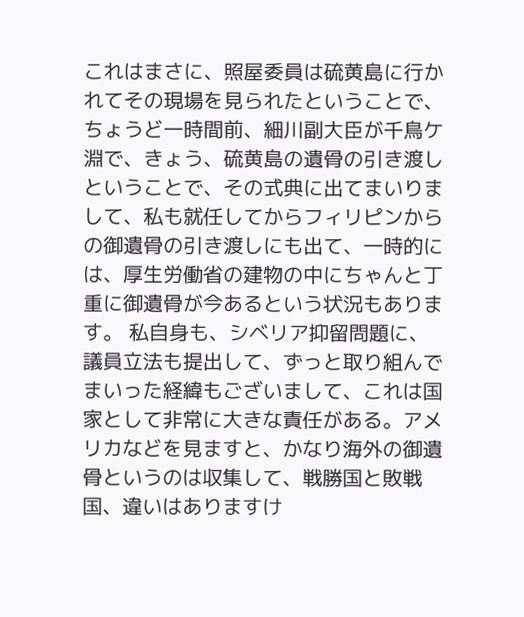これはまさに、照屋委員は硫黄島に行かれてその現場を見られたということで、ちょうど一時間前、細川副大臣が千鳥ケ淵で、きょう、硫黄島の遺骨の引き渡しということで、その式典に出てまいりまして、私も就任してからフィリピンからの御遺骨の引き渡しにも出て、一時的には、厚生労働省の建物の中にちゃんと丁重に御遺骨が今あるという状況もあります。 私自身も、シベリア抑留問題に、議員立法も提出して、ずっと取り組んでまいった経緯もございまして、これは国家として非常に大きな責任がある。アメリカなどを見ますと、かなり海外の御遺骨というのは収集して、戦勝国と敗戦国、違いはありますけ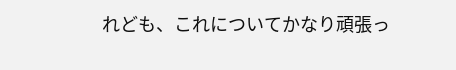れども、これについてかなり頑張っ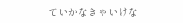ていかなきゃいけな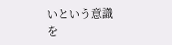いという意識を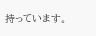持っています。